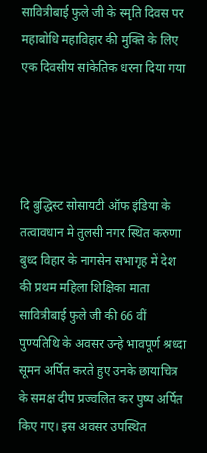सावित्रीबाई फुले जी के स्मृति दिवस पर महाबोधि महाविहार की मुक्ति के लिए एक दिवसीय सांकेतिक धरना दिया गया




दि बुद्धिस्ट सोसायटी ऑफ इंडिया के तत्वावधान मे तुलसी नगर स्थित करुणा बुध्द विहार के नागसेन सभागृह में देश की प्रथम महिला शिक्षिका माता सावित्रीबाई फुले जी की 66 वीं पुण्यतिथि के अवसर उन्हे भावपूर्ण श्रध्दा सूमन अर्पित करते हुए उनके छायाचित्र के समक्ष दीप प्रज्वलित कर पुष्प अर्पित किए गए। इस अवसर उपस्थित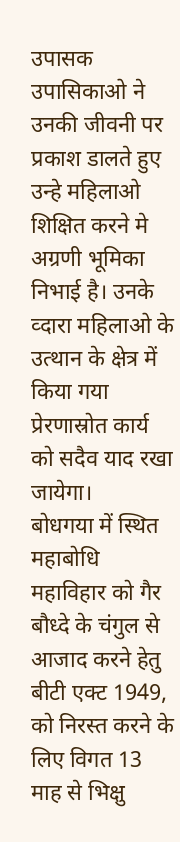उपासक उपासिकाओ ने उनकी जीवनी पर प्रकाश डालते हुए उन्हे महिलाओ शिक्षित करने मे अग्रणी भूमिका निभाई है। उनके व्दारा महिलाओ के उत्थान के क्षेत्र में किया गया प्रेरणास्रोत कार्य को सदैव याद रखा जायेगा।
बोधगया में स्थित महाबोधि महाविहार को गैर बौध्दे के चंगुल से आजाद करने हेतु बीटी एक्ट 1949, को निरस्त करने के लिए विगत 13 माह से भिक्षु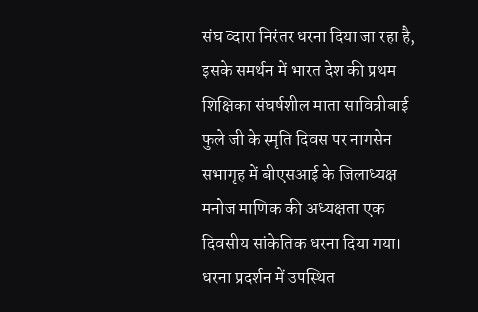संघ व्दारा निरंतर धरना दिया जा रहा है, इसके समर्थन में भारत देश की प्रथम शिक्षिका संघर्षशील माता सावित्रीबाई फुले जी के स्मृति दिवस पर नागसेन सभागृह में बीएसआई के जिलाध्यक्ष मनोज माणिक की अध्यक्षता एक दिवसीय सांकेतिक धरना दिया गया। धरना प्रदर्शन में उपस्थित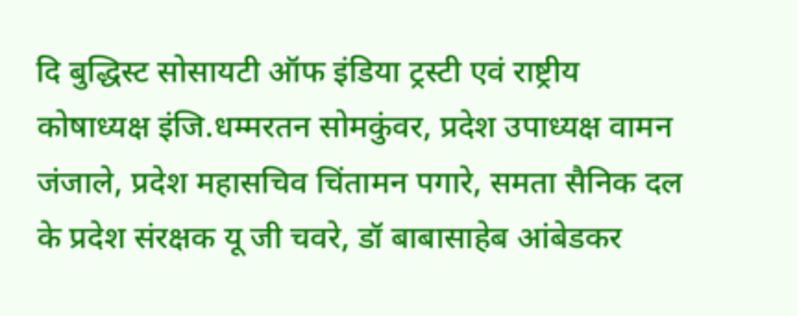दि बुद्धिस्ट सोसायटी ऑफ इंडिया ट्रस्टी एवं राष्ट्रीय कोषाध्यक्ष इंजि.धम्मरतन सोमकुंवर, प्रदेश उपाध्यक्ष वामन जंजाले, प्रदेश महासचिव चिंतामन पगारे, समता सैनिक दल के प्रदेश संरक्षक यू जी चवरे, डॉ बाबासाहेब आंबेडकर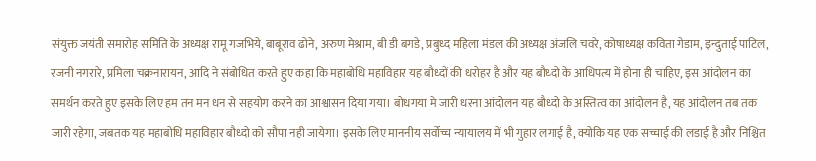संयुक्त जयंती समारोह समिति के अध्यक्ष रामू गजभिये, बाबूराव ढोने, अरुण मेश्राम, बी डी बगडे, प्रबुध्द महिला मंडल की अध्यक्ष अंजलि चवरे, कोषाध्यक्ष कविता गेडाम, इन्दुताई पाटिल, रजनी नगरारे, प्रमिला चक्रनारायन, आदि ने संबोधित करते हुए कहा कि महाबोधि महाविहार यह बौध्दों की धरोहर है और यह बौध्दो के आधिपत्य में होना ही चाहिए, इस आंदोलन का समर्थन करते हुए इसके लिए हम तन मन धन से सहयोग करने का आश्वासन दिया गया। बोधगया मे जारी धरना आंदोलन यह बौध्दो के अस्तित्व का आंदोलन है, यह आंदोलन तब तक जारी रहेगा, जबतक यह महाबोधि महाविहार बौध्दो को सौपा नही जायेगा। इसके लिए माननीय सर्वोच्च न्यायालय में भी गुहार लगाई है, क्योकि यह एक सच्चाई की लडाई है और निश्चित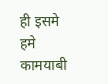ही इसमे हमे कामयाबी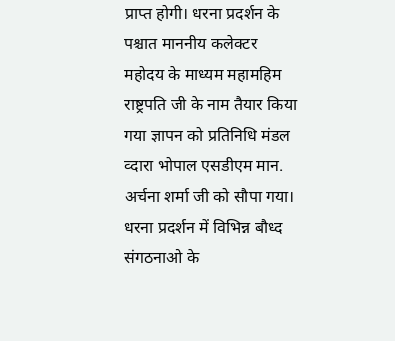प्राप्त होगी। धरना प्रदर्शन के पश्चात माननीय कलेक्टर महोदय के माध्यम महामहिम राष्ट्रपति जी के नाम तैयार किया गया ज्ञापन को प्रतिनिधि मंडल व्दारा भोपाल एसडीएम मान. अर्चना शर्मा जी को सौपा गया।
धरना प्रदर्शन में विभिन्न बौध्द संगठनाओ के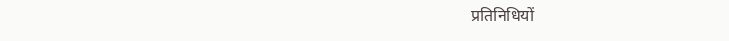प्रतिनिधियों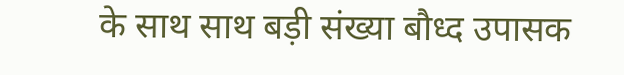के साथ साथ बड़ी संख्या बौध्द उपासक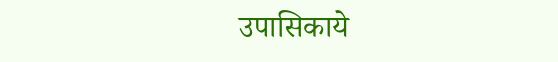उपासिकाये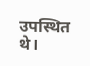उपस्थित थे।